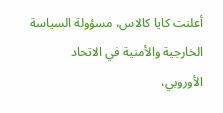أعلنت كايا كالاس، مسؤولة السياسة الخارجية والأمنية في الاتحاد الأوروبي،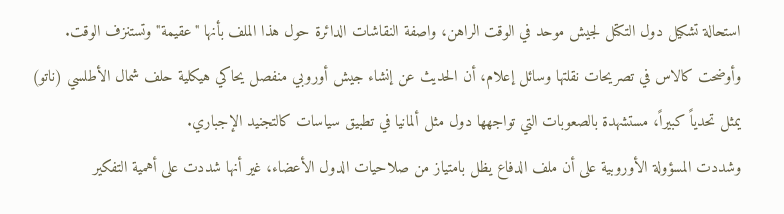استحالة تشكيل دول التكتل لجيش موحد في الوقت الراهن، واصفة النقاشات الدائرة حول هذا الملف بأنها "عقيمة" وتستنزف الوقت.
وأوضحت كالاس في تصريحات نقلتها وسائل إعلام، أن الحديث عن إنشاء جيش أوروبي منفصل يحاكي هيكلية حلف شمال الأطلسي (ناتو) يمثل تحدياً كبيراً، مستشهدة بالصعوبات التي تواجهها دول مثل ألمانيا في تطبيق سياسات كالتجنيد الإجباري.
وشددت المسؤولة الأوروبية على أن ملف الدفاع يظل بامتياز من صلاحيات الدول الأعضاء، غير أنها شددت على أهمية التفكير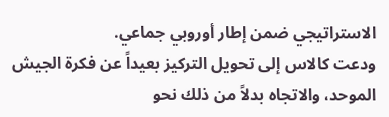الاستراتيجي ضمن إطار أوروبي جماعي.
ودعت كالاس إلى تحويل التركيز بعيداً عن فكرة الجيش الموحد، والاتجاه بدلاً من ذلك نحو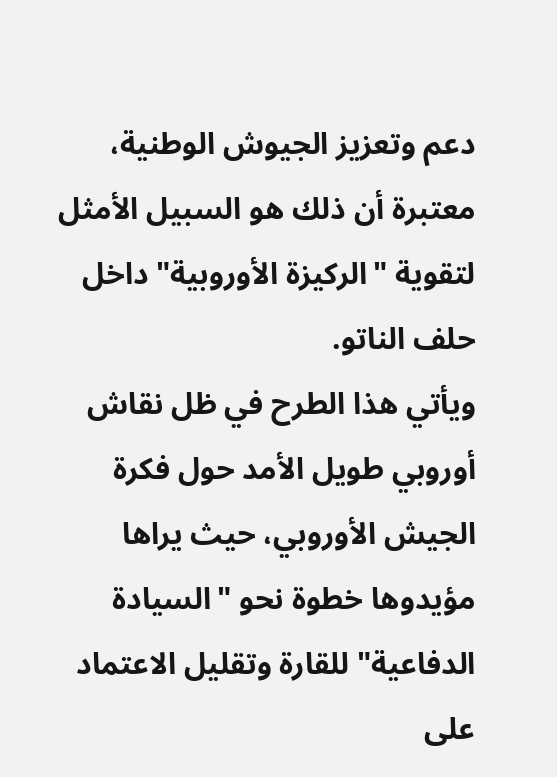دعم وتعزيز الجيوش الوطنية، معتبرة أن ذلك هو السبيل الأمثل لتقوية "الركيزة الأوروبية" داخل حلف الناتو.
ويأتي هذا الطرح في ظل نقاش أوروبي طويل الأمد حول فكرة الجيش الأوروبي، حيث يراها مؤيدوها خطوة نحو "السيادة الدفاعية" للقارة وتقليل الاعتماد على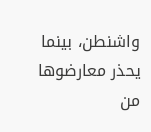واشنطن، بينما يحذر معارضوها من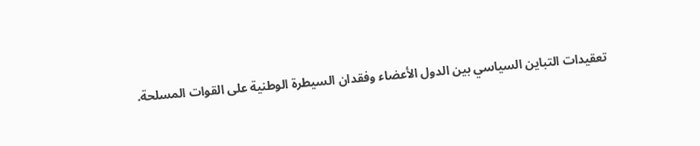تعقيدات التباين السياسي بين الدول الأعضاء وفقدان السيطرة الوطنية على القوات المسلحة.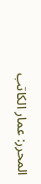المحرر: عمار الكاتب